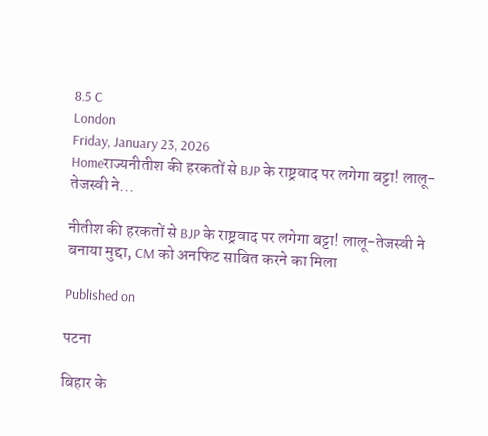8.5 C
London
Friday, January 23, 2026
Homeराज्यनीतीश की हरकतों से BJP के राष्ट्रवाद पर लगेगा बट्टा! लालू-तेजस्वी ने...

नीतीश की हरकतों से BJP के राष्ट्रवाद पर लगेगा बट्टा! लालू-तेजस्वी ने बनाया मुद्दा, CM को अनफिट साबित करने का मिला

Published on

पटना

बिहार के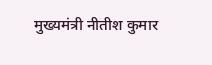मुख्यमंत्री नीतीश कुमार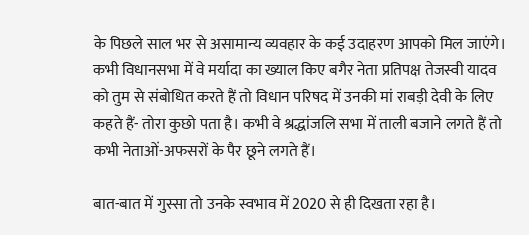के पिछले साल भर से असामान्य व्यवहार के कई उदाहरण आपको मिल जाएंगे। कभी विधानसभा में वे मर्यादा का ख्याल किए बगैर नेता प्रतिपक्ष तेजस्वी यादव को तुम से संबोधित करते हैं तो विधान परिषद में उनकी मां राबड़ी देवी के लिए कहते हैं- तोरा कुछो पता है। कभी वे श्रद्धांजलि सभा में ताली बजाने लगते हैं तो कभी नेताओं-अफसरों के पैर छूने लगते हैं।

बात-बात में गुस्सा तो उनके स्वभाव में 2020 से ही दिखता रहा है।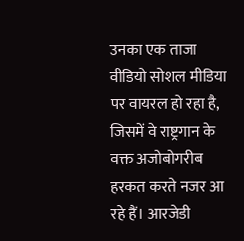उनका एक ताजा वीडियो सोशल मीडिया पर वायरल हो रहा है, जिसमें वे राष्ट्रगान के वक्त अजोबोगरीब हरकत करते नजर आ रहे हैं। आरजेडी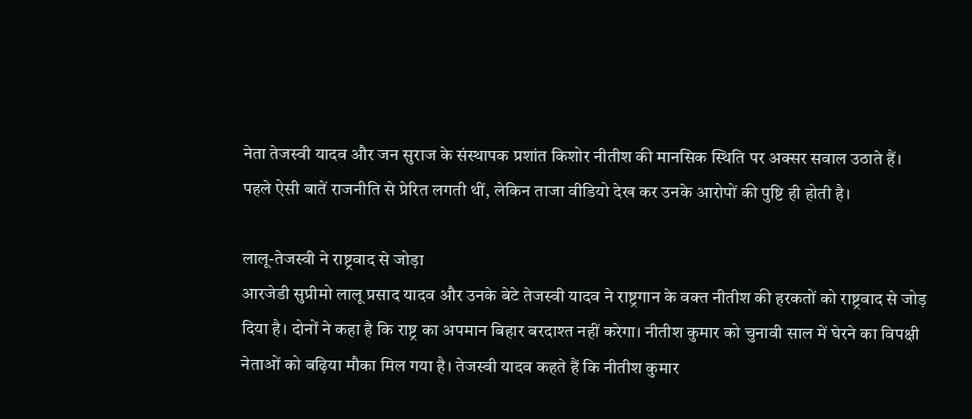नेता तेजस्वी यादव और जन सुराज के संस्थापक प्रशांत किशोर नीतीश की मानसिक स्थिति पर अक्सर सवाल उठाते हैं। पहले ऐसी बातें राजनीति से प्रेरित लगती थीं, लेकिन ताजा वीडियो देख कर उनके आरोपों की पुष्टि ही होती है।

लालू-तेजस्वी ने राष्ट्रवाद से जोड़ा
आरजेडी सुप्रीमो लालू प्रसाद यादव और उनके बेटे तेजस्वी यादव ने राष्ट्रगान के वक्त नीतीश की हरकतों को राष्ट्रवाद से जोड़ दिया है। दोनों ने कहा है कि राष्ट्र का अपमान बिहार बरदाश्त नहीं करेगा। नीतीश कुमार को चुनावी साल में घेरने का विपक्षी नेताओं को बढ़िया मौका मिल गया है। तेजस्वी यादव कहते हैं कि नीतीश कुमार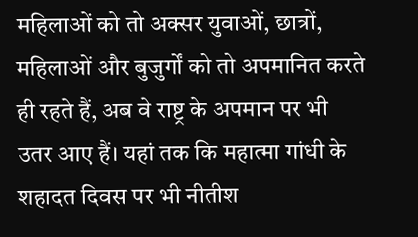महिलाओं को तो अक्सर युवाओं, छात्रों, महिलाओं और बुजुर्गों को तो अपमानित करते ही रहते हैं, अब वे राष्ट्र के अपमान पर भी उतर आए हैं। यहां तक कि महात्मा गांधी के शहादत दिवस पर भी नीतीश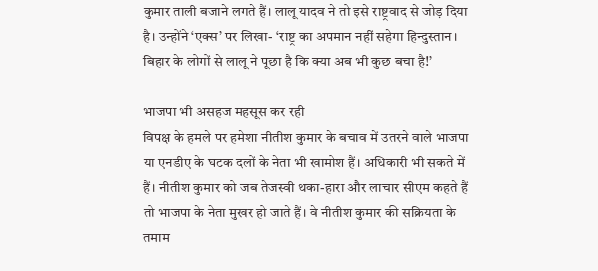कुमार ताली बजाने लगते हैं। लालू यादव ने तो इसे राष्ट्रवाद से जोड़ दिया है। उन्होंने ‘एक्स’ पर लिखा- ‘राष्ट्र का अपमान नहीं सहेगा हिन्दुस्तान। बिहार के लोगों से लालू ने पूछा है कि क्या अब भी कुछ बचा है!’

भाजपा भी असहज महसूस कर रही
विपक्ष के हमले पर हमेशा नीतीश कुमार के बचाव में उतरने वाले भाजपा या एनडीए के घटक दलों के नेता भी खामोश हैं। अधिकारी भी सकते में हैं। नीतीश कुमार को जब तेजस्वी थका-हारा और लाचार सीएम कहते हैं तो भाजपा के नेता मुखर हो जाते हैं। वे नीतीश कुमार की सक्रियता के तमाम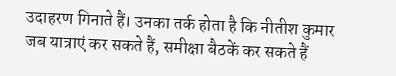उदाहरण गिनाते हैं। उनका तर्क होता है कि नीतीश कुमार जब यात्राएं कर सकते हैं, समीक्षा बैठकें कर सकते हैं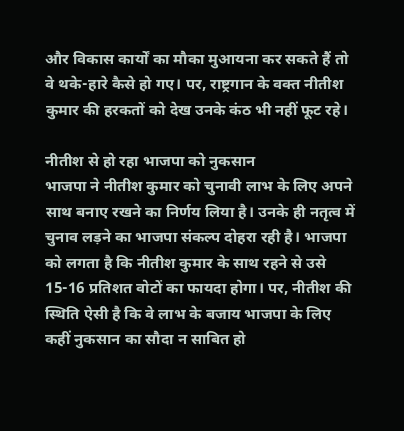और विकास कार्यों का मौका मुआयना कर सकते हैं तो वे थके-हारे कैसे हो गए। पर, राष्ट्रगान के वक्त नीतीश कुमार की हरकतों को देख उनके कंठ भी नहीं फूट रहे।

नीतीश से हो रहा भाजपा को नुकसान
भाजपा ने नीतीश कुमार को चुनावी लाभ के लिए अपने साथ बनाए रखने का निर्णय लिया है। उनके ही नतृत्व में चुनाव लड़ने का भाजपा संकल्प दोहरा रही है। भाजपा को लगता है कि नीतीश कुमार के साथ रहने से उसे 15-16 प्रतिशत वोटों का फायदा होगा। पर, नीतीश की स्थिति ऐसी है कि वे लाभ के बजाय भाजपा के लिए कहीं नुकसान का सौदा न साबित हो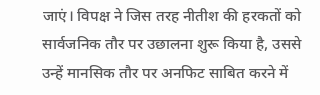जाएं। विपक्ष ने जिस तरह नीतीश की हरकतों को सार्वजनिक तौर पर उछालना शुरू किया है, उससे उन्हें मानसिक तौर पर अनफिट साबित करने में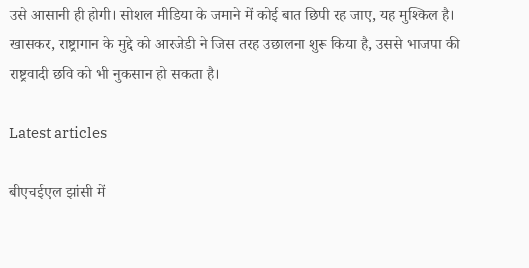उसे आसानी ही होगी। सोशल मीडिया के जमाने में कोई बात छिपी रह जाए, यह मुश्किल है। खासकर, राष्ट्रागान के मुद्दे को आरजेडी ने जिस तरह उछालना शुरू किया है, उससे भाजपा की राष्ट्रवादी छवि को भी नुकसान हो सकता है।

Latest articles

बीएचईएल झांसी में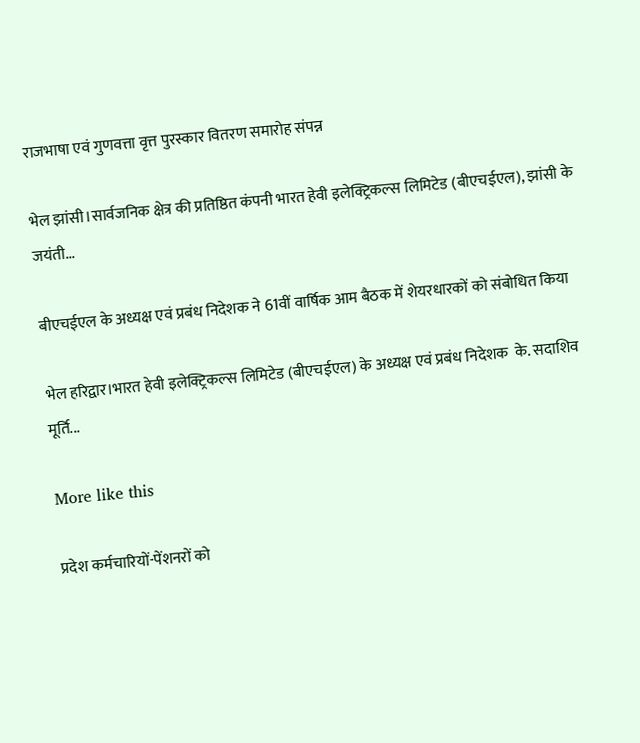राजभाषा एवं गुणवत्ता वृत्त पुरस्कार वितरण समारोह संपन्न

भेल झांसी।सार्वजनिक क्षेत्र की प्रतिष्ठित कंपनी भारत हेवी इलेक्ट्रिकल्स लिमिटेड (बीएचईएल), झांसी के जयंती...

बीएचईएल के अध्यक्ष एवं प्रबंध निदेशक ने 61वीं वार्षिक आम बैठक में शेयरधारकों को संबोधित किया

भेल हरिद्वार।भारत हेवी इलेक्ट्रिकल्स लिमिटेड (बीएचईएल) के अध्यक्ष एवं प्रबंध निदेशक  के. सदाशिव मूर्ति...

More like this

प्रदेश कर्मचारियों-पेंशनरों को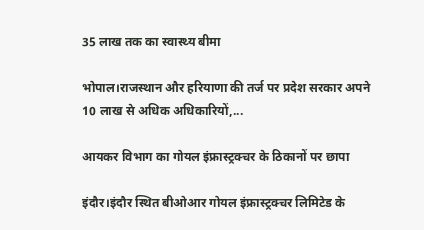35 लाख तक का स्वास्थ्य बीमा

भोपाल।राजस्थान और हरियाणा की तर्ज पर प्रदेश सरकार अपने 10 लाख से अधिक अधिकारियों,...

आयकर विभाग का गोयल इंफ्रास्ट्रक्चर के ठिकानों पर छापा

इंदौर।इंदौर स्थित बीओआर गोयल इंफ्रास्ट्रक्चर लिमिटेड के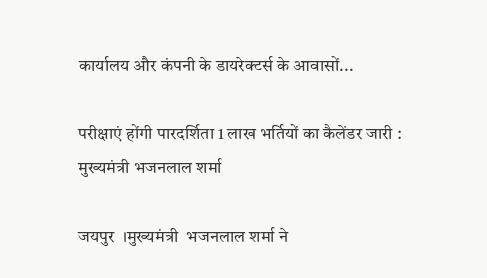कार्यालय और कंपनी के डायरेक्टर्स के आवासों...

परीक्षाएं होंगी पारदर्शिता 1 लाख भर्तियों का कैलेंडर जारी : मुख्यमंत्री भजनलाल शर्मा

जयपुर  ।मुख्यमंत्री  भजनलाल शर्मा ने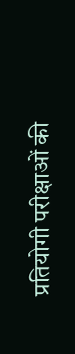प्रतियोगी परीक्षाओं की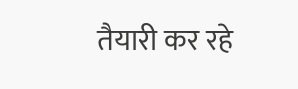तैयारी कर रहे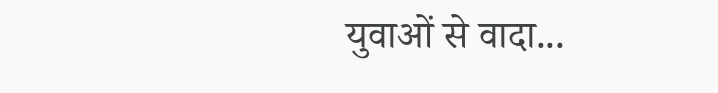युवाओं से वादा...